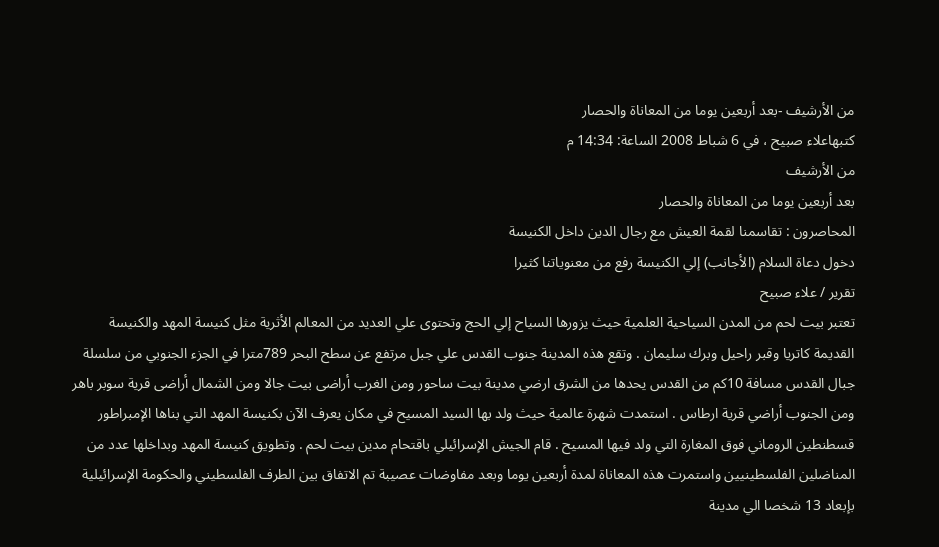من الأرشيف -بعد أربعين يوما من المعاناة والحصار
كتبهاعلاء صبيح ، في 6 شباط 2008 الساعة: 14:34 م
من الأرشيف
بعد أربعين يوما من المعاناة والحصار
المحاصرون : تقاسمنا لقمة العيش مع رجال الدين داخل الكنيسة
دخول دعاة السلام (الأجانب) إلي الكنيسة رفع من معنوياتنا كثيرا
تقرير / علاء صبيح
تعتبر بيت لحم من المدن السياحية العلمية حيث يزورها السياح إلي الحج وتحتوى علي العديد من المعالم الأثرية مثل كنيسة المهد والكنيسة القديمة كاتريا وقبر راحيل وبرك سليمان . وتقع هذه المدينة جنوب القدس علي جبل مرتفع عن سطح البحر 789مترا في الجزء الجنوبي من سلسلة جبال القدس مسافة 10كم من القدس يحدها من الشرق ارضي مدينة بيت ساحور ومن الغرب أراضى بيت جالا ومن الشمال أراضى قرية سوبر باهر ومن الجنوب أراضي قرية ارطاس . استمدت شهرة عالمية حيث ولد بها السيد المسيح في مكان يعرف الآن بكنيسة المهد التي بناها الإمبراطور قسطنطين الروماني فوق المغارة التي ولد فيها المسيح . قام الجيش الإسرائيلي باقتحام مدين بيت لحم . وتطويق كنيسة المهد وبداخلها عدد من المناضلين الفلسطينيين واستمرت هذه المعاناة لمدة أربعين يوما وبعد مفاوضات عصيبة تم الاتفاق بين الطرف الفلسطيني والحكومة الإسرائيلية بإبعاد 13 شخصا الي مدينة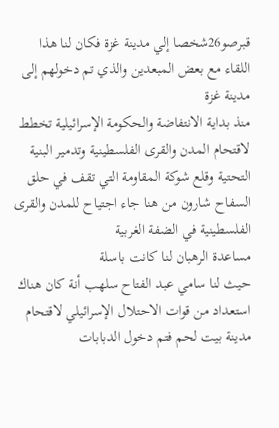قبرصو26شخصا إلي مدينة غزة فكان لنا هذا اللقاء مع بعض المبعدين والذي تم دخولهم إلى مدينة غزة
منذ بداية الانتفاضة والحكومة الإسرائيلية تخطط لاقتحام المدن والقرى الفلسطينية وتدمير البنية التحتية وقلع شوكة المقاومة التي تقف في حلق السفاح شارون من هنا جاء اجتياح للمدن والقرى الفلسطينية في الضفة الغربية
مساعدة الرهبان لنا كانت باسلة
حيث لنا سامي عبد الفتاح سلهب أنة كان هناك استعداد من قوات الاحتلال الإسرائيلي لاقتحام مدينة بيت لحم فتم دخول الدبابات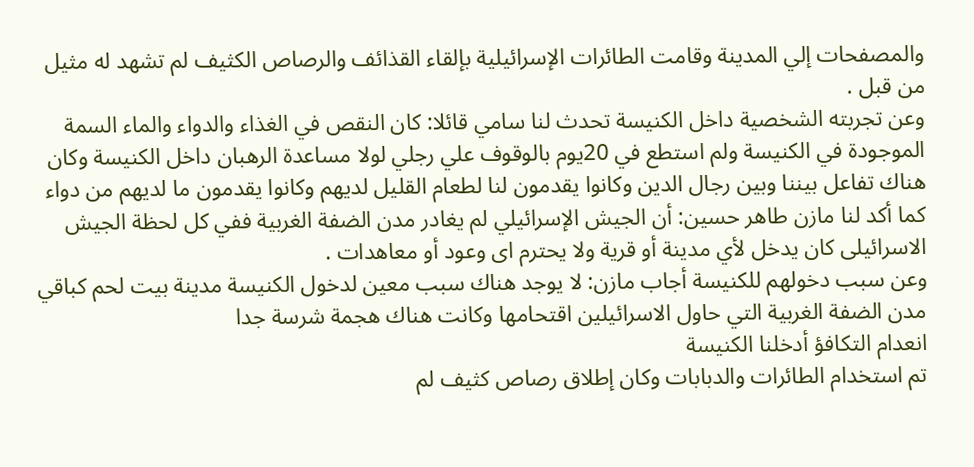والمصفحات إلي المدينة وقامت الطائرات الإسرائيلية بإلقاء القذائف والرصاص الكثيف لم تشهد له مثيل من قبل .
وعن تجربته الشخصية داخل الكنيسة تحدث لنا سامي قائلا: كان النقص في الغذاء والدواء والماء السمة الموجودة في الكنيسة ولم استطع في 20يوم بالوقوف علي رجلي لولا مساعدة الرهبان داخل الكنيسة وكان هناك تفاعل بيننا وبين رجال الدين وكانوا يقدمون لنا لطعام القليل لديهم وكانوا يقدمون ما لديهم من دواء
كما أكد لنا مازن طاهر حسين: أن الجيش الإسرائيلي لم يغادر مدن الضفة الغربية ففي كل لحظة الجيش الاسرائيلى كان يدخل لأي مدينة أو قرية ولا يحترم اى وعود أو معاهدات .
وعن سبب دخولهم للكنيسة أجاب مازن: لا يوجد هناك سبب معين لدخول الكنيسة مدينة بيت لحم كباقي مدن الضفة الغربية التي حاول الاسرائيلين اقتحامها وكانت هناك هجمة شرسة جدا
انعدام التكافؤ أدخلنا الكنيسة
تم استخدام الطائرات والدبابات وكان إطلاق رصاص كثيف لم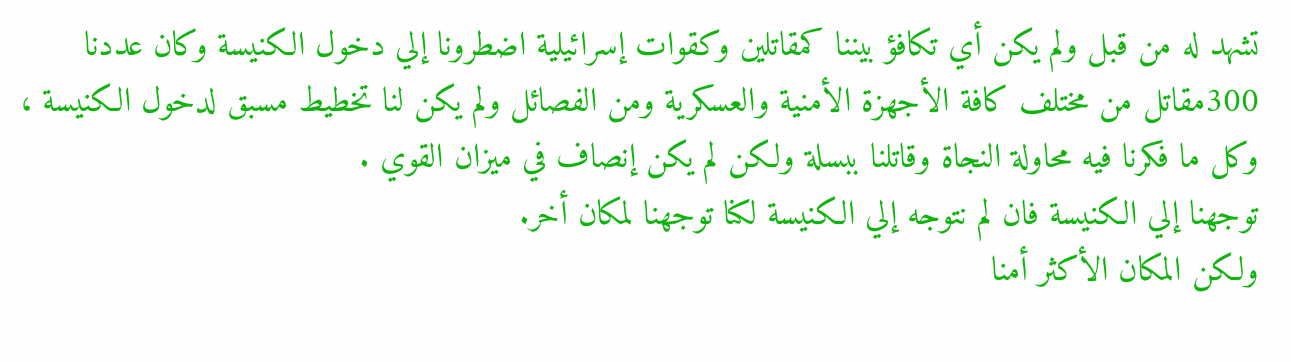تشهد له من قبل ولم يكن أي تكافؤ بيننا كمقاتلين وكقوات إسرائيلية اضطرونا إلي دخول الكنيسة وكان عددنا 300مقاتل من مختلف كافة الأجهزة الأمنية والعسكرية ومن الفصائل ولم يكن لنا تخطيط مسبق لدخول الكنيسة ، وكل ما فكرنا فيه محاولة النجاة وقاتلنا ببسلة ولكن لم يكن إنصاف في ميزان القوي .
توجهنا إلي الكنيسة فان لم نتوجه إلي الكنيسة لكنا توجهنا لمكان أخر.
ولكن المكان الأكثر أمنا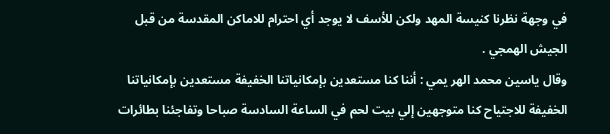في وجهة نظرنا كنيسة المهد ولكن للأسف لا يوجد أي احترام للاماكن المقدسة من قبل الجيش الهمجي .
وقال ياسين محمد الهر يمي : أننا كنا مستعدين بإمكانياتنا الخفيفة مستعدين بإمكانياتنا الخفيفة للاجتياح كنا متوجهين إلي بيت لحم في الساعة السادسة صباحا وتفاجئنا بطائرات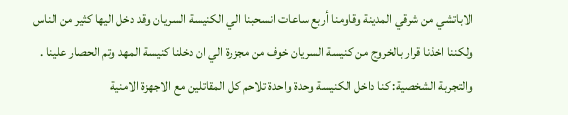الاباتشي من شرقي المدينة وقاومنا أربع ساعات انسحبنا الي الكنيسة السريان وقد دخل اليها كثير من الناس ولكننا اخذنا قرار بالخروج من كنيسة السريان خوف من مجزرة الي ان دخلنا كنيسة المهد وتم الحصار علينا .
والتجربة الشخصية: كنا داخل الكنيسة وحدة واحدة تلاحم كل المقاتلين مع الاجهزة الامنية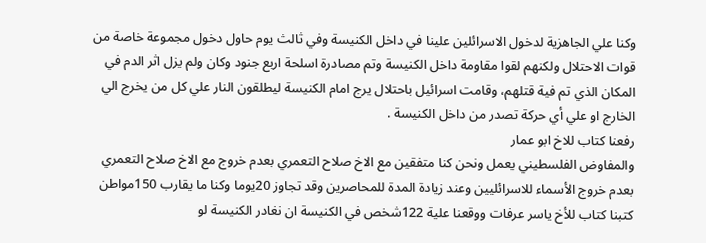وكنا علي الجاهزية لدخول الاسرائلين علينا في داخل الكنيسة وفي ثالث يوم حاول دخول مجموعة خاصة من قوات الاحتلال ولكنهم لقوا مقاومة داخل الكنيسة وتم مصادرة اسلحة اربع جنود وكان ولم يزل اثر الدم في المكان الذي تم فية قتلهم، وقامت اسرائيل باحتلال يرج امام الكنيسة ليطلقون النار علي كل من يخرج الي الخارج او علي أي حركة تصدر من داخل الكنيسة .
رفعنا كتاب للاخ ابو عمار
والمفاوض الفلسطيني يعمل ونحن كنا متفقين مع الاخ صلاح التعمري بعدم خروج مع الاخ صلاح التعمري بعدم خروج الأسماء للاسرائليين وعند زيادة المدة للمحاصرين وقد تجاوز 20يوما وكنا ما يقارب 150مواطن كتبنا كتاب للأخ ياسر عرفات ووقعنا علية 122شخص في الكنيسة ان نغادر الكنيسة لو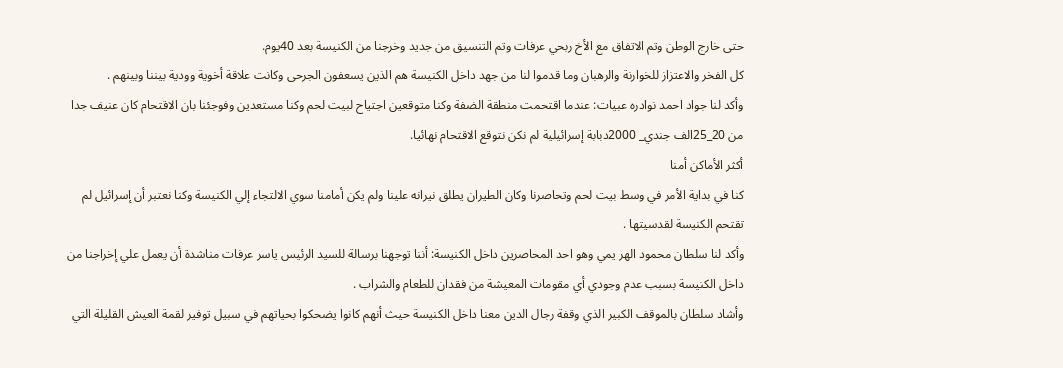حتى خارج الوطن وتم الاتفاق مع الأخ ربحي عرفات وتم التنسيق من جديد وخرجنا من الكنيسة بعد 40يوم.
كل الفخر والاعتزاز للخوارنة والرهبان وما قدموا لنا من جهد داخل الكنيسة هم الذين يسعفون الجرحى وكانت علاقة أخوية وودية بيننا وبينهم .
وأكد لنا جواد احمد نوادره عبيات: عندما اقتحمت منطقة الضفة وكنا متوقعين اجتياح لبيت لحم وكنا مستعدين وفوجئنا بان الاقتحام كان عنيف جدا من 20_25الف جندي_ 2000دبابة إسرائيلية لم نكن نتوقع الاقتحام نهائيا.
أكثر الأماكن أمنا
كنا في بداية الأمر في وسط بيت لحم وتحاصرنا وكان الطيران يطلق نيرانه علينا ولم يكن أمامنا سوي الالتجاء إلي الكنيسة وكنا نعتبر أن إسرائيل لم تقتحم الكنيسة لقدسيتها .
وأكد لنا سلطان محمود الهر يمي وهو احد المحاصرين داخل الكنيسة: أننا توجهنا برسالة للسيد الرئيس ياسر عرفات مناشدة أن يعمل علي إخراجنا من داخل الكنيسة بسبب عدم وجودي أي مقومات المعيشة من فقدان للطعام والشراب .
وأشاد سلطان بالموقف الكبير الذي وقفة رجال الدين معنا داخل الكنيسة حيث أنهم كانوا يضحكوا بحياتهم في سبيل توفير لقمة العيش القليلة التي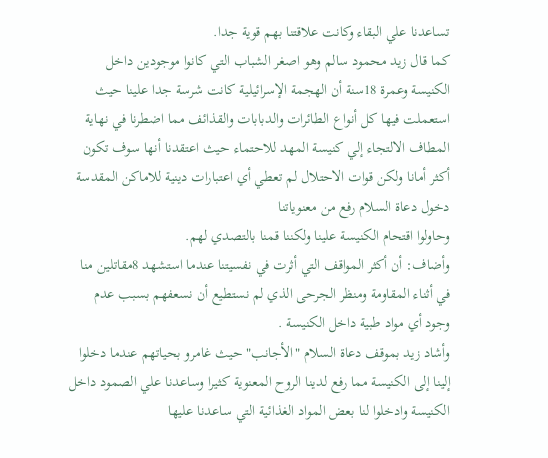تساعدنا علي البقاء وكانت علاقتنا بهم قوية جدا.
كما قال زيد محمود سالم وهو اصغر الشباب التي كانوا موجودين داخل الكنيسة وعمرة 18سنة أن الهجمة الإسرائيلية كانت شرسة جدا علينا حيث استعملت فيها كل أنواع الطائرات والدبابات والقذائف مما اضطرنا في نهاية المطاف الالتجاء إلي كنيسة المهد للاحتماء حيث اعتقدنا أنها سوف تكون أكثر أمانا ولكن قوات الاحتلال لم تعطي أي اعتبارات دينية للاماكن المقدسة
دخول دعاة السلام رفع من معنوياتنا
وحاولوا اقتحام الكنيسة علينا ولكننا قمنا بالتصدي لهم.
وأضاف: أن أكثر المواقف التي أثرت في نفسيتنا عندما استشهد 8مقاتلين منا في أثناء المقاومة ومنظر الجرحى الذي لم نستطيع أن نسعفهم بسبب عدم وجود أي مواد طبية داخل الكنيسة .
وأشاد زيد بموقف دعاة السلام "الأجانب" حيث غامرو بحياتهم عندما دخلوا إلينا إلى الكنيسة مما رفع لدينا الروح المعنوية كثيرا وساعدنا علي الصمود داخل الكنيسة وادخلوا لنا بعض المواد الغذائية التي ساعدنا عليها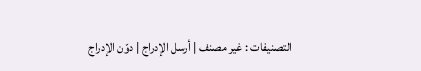التصنيفات : غير مصنف | أرسل الإدراج | دوّن الإدراج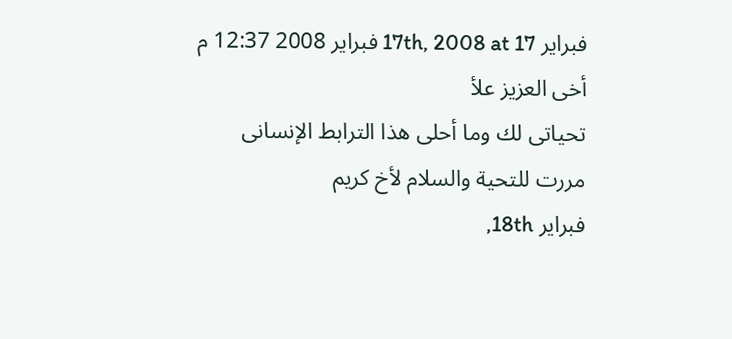فبراير 17th, 2008 at 17 فبراير 2008 12:37 م
أخى العزيز علأ
تحياتى لك وما أحلى هذا الترابط الإنسانى
مررت للتحية والسلام لأخ كريم
فبراير 18th,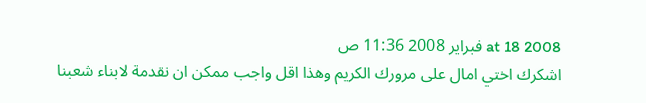2008 at 18 فبراير 2008 11:36 ص
اشكرك اختي امال على مرورك الكريم وهذا اقل واجب ممكن ان نقدمة لابناء شعبنا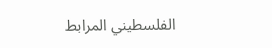الفلسطيني المرابط